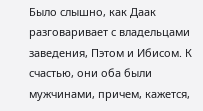Было слышно, как Даак разговаривает с владельцами заведения, Пэтом и Ибисом. К счастью, они оба были мужчинами, причем, кажется,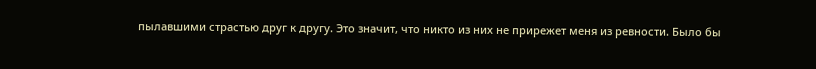пылавшими страстью друг к другу. Это значит, что никто из них не прирежет меня из ревности. Было бы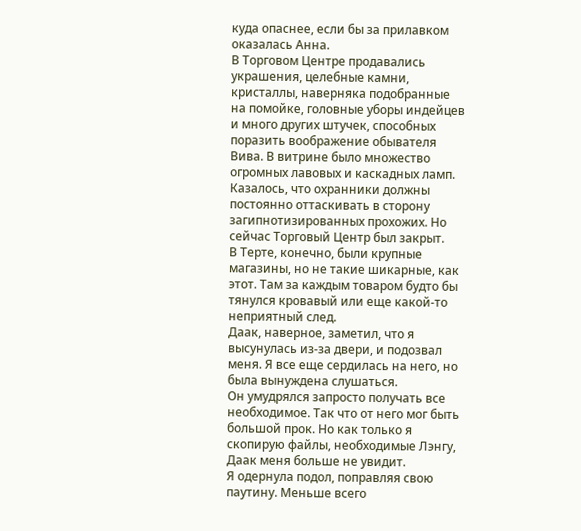куда опаснее, если бы за прилавком оказалась Анна.
В Торговом Центре продавались украшения, целебные камни, кристаллы, наверняка подобранные на помойке, головные уборы индейцев и много других штучек, способных поразить воображение обывателя Вива. В витрине было множество огромных лавовых и каскадных ламп. Казалось, что охранники должны постоянно оттаскивать в сторону загипнотизированных прохожих. Но сейчас Торговый Центр был закрыт.
В Терте, конечно, были крупные магазины, но не такие шикарные, как этот. Там за каждым товаром будто бы тянулся кровавый или еще какой-то неприятный след.
Даак, наверное, заметил, что я высунулась из-за двери, и подозвал меня. Я все еще сердилась на него, но была вынуждена слушаться.
Он умудрялся запросто получать все необходимое. Так что от него мог быть большой прок. Но как только я скопирую файлы, необходимые Лэнгу, Даак меня больше не увидит.
Я одернула подол, поправляя свою паутину. Меньше всего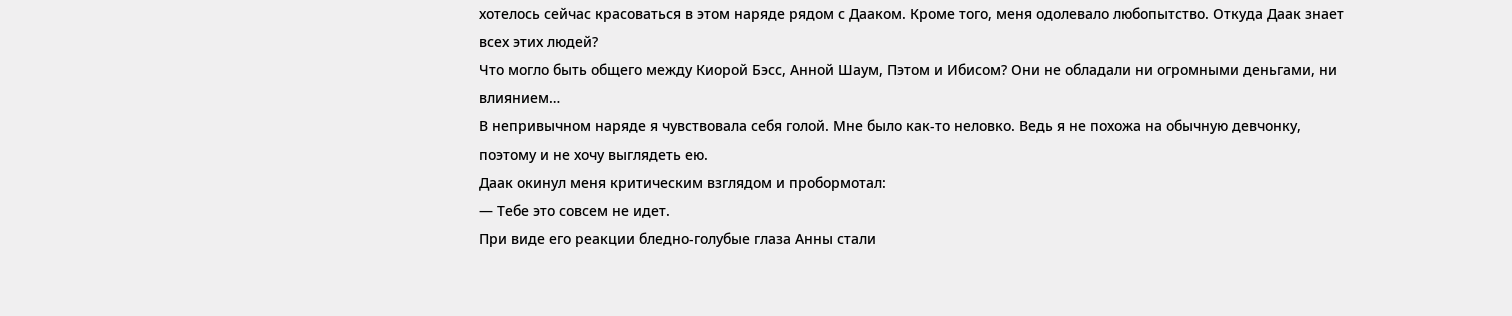хотелось сейчас красоваться в этом наряде рядом с Дааком. Кроме того, меня одолевало любопытство. Откуда Даак знает всех этих людей?
Что могло быть общего между Киорой Бэсс, Анной Шаум, Пэтом и Ибисом? Они не обладали ни огромными деньгами, ни влиянием…
В непривычном наряде я чувствовала себя голой. Мне было как-то неловко. Ведь я не похожа на обычную девчонку, поэтому и не хочу выглядеть ею.
Даак окинул меня критическим взглядом и пробормотал:
— Тебе это совсем не идет.
При виде его реакции бледно-голубые глаза Анны стали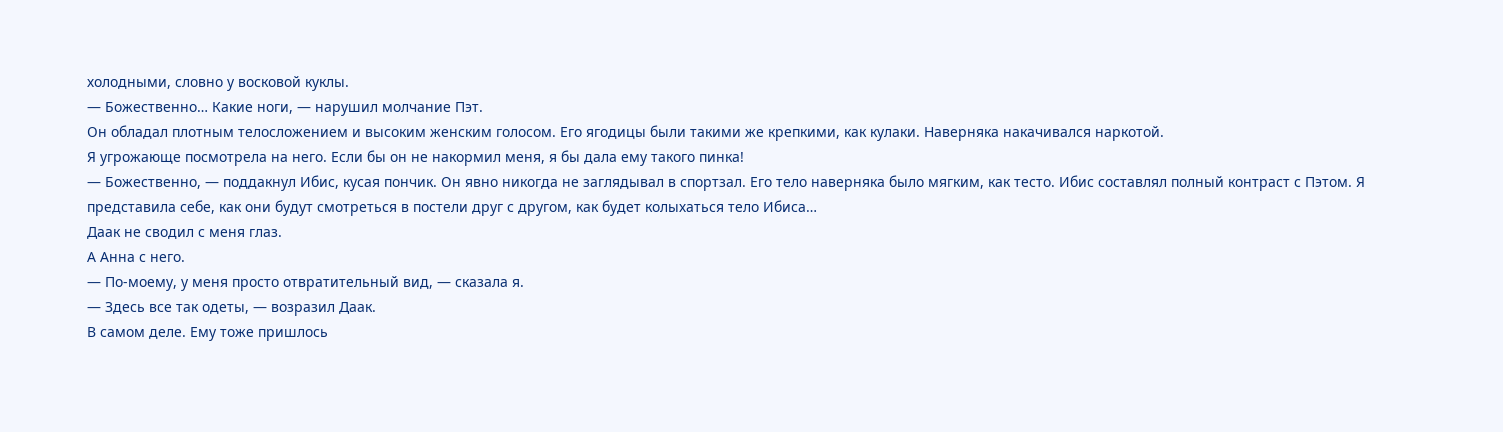холодными, словно у восковой куклы.
— Божественно… Какие ноги, — нарушил молчание Пэт.
Он обладал плотным телосложением и высоким женским голосом. Его ягодицы были такими же крепкими, как кулаки. Наверняка накачивался наркотой.
Я угрожающе посмотрела на него. Если бы он не накормил меня, я бы дала ему такого пинка!
— Божественно, — поддакнул Ибис, кусая пончик. Он явно никогда не заглядывал в спортзал. Его тело наверняка было мягким, как тесто. Ибис составлял полный контраст с Пэтом. Я представила себе, как они будут смотреться в постели друг с другом, как будет колыхаться тело Ибиса…
Даак не сводил с меня глаз.
А Анна с него.
— По-моему, у меня просто отвратительный вид, — сказала я.
— Здесь все так одеты, — возразил Даак.
В самом деле. Ему тоже пришлось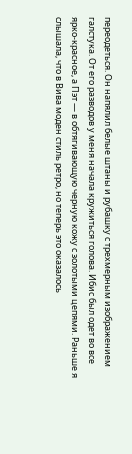переодеться. Он напялил белые штаны и рубашку с трехмерным изображением галстука. От его разводов у меня начала кружиться голова. Ибис был одет во все ярко-красное, а Пэт — в обтягивающую черную кожу с золотыми цепями. Раньше я слышала, что в Вива моден стиль ретро, но теперь это оказалось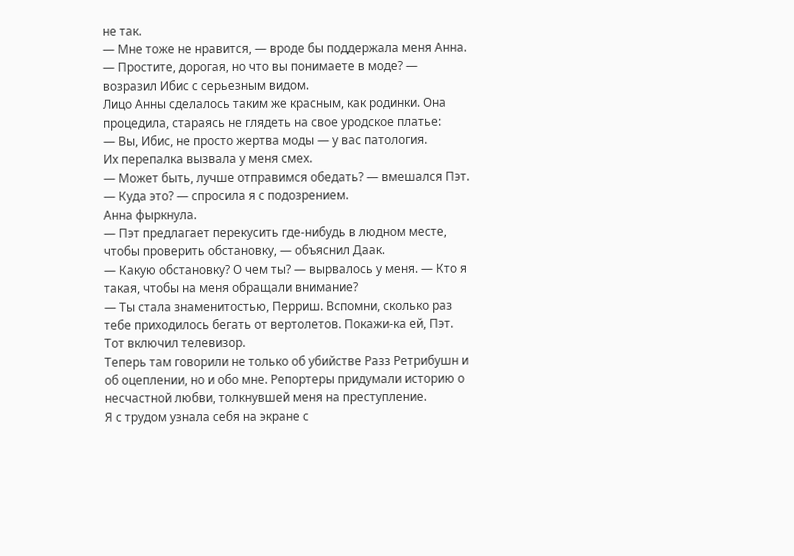не так.
— Мне тоже не нравится, — вроде бы поддержала меня Анна.
— Простите, дорогая, но что вы понимаете в моде? — возразил Ибис с серьезным видом.
Лицо Анны сделалось таким же красным, как родинки. Она процедила, стараясь не глядеть на свое уродское платье:
— Вы, Ибис, не просто жертва моды — у вас патология.
Их перепалка вызвала у меня смех.
— Может быть, лучше отправимся обедать? — вмешался Пэт.
— Куда это? — спросила я с подозрением.
Анна фыркнула.
— Пэт предлагает перекусить где-нибудь в людном месте, чтобы проверить обстановку, — объяснил Даак.
— Какую обстановку? О чем ты? — вырвалось у меня. — Кто я такая, чтобы на меня обращали внимание?
— Ты стала знаменитостью, Перриш. Вспомни, сколько раз тебе приходилось бегать от вертолетов. Покажи-ка ей, Пэт.
Тот включил телевизор.
Теперь там говорили не только об убийстве Разз Ретрибушн и об оцеплении, но и обо мне. Репортеры придумали историю о несчастной любви, толкнувшей меня на преступление.
Я с трудом узнала себя на экране с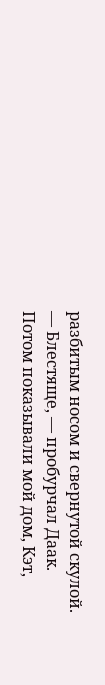разбитым носом и свернутой скулой.
— Блестяще, — пробурчал Даак.
Потом показывали мой дом, Кэт,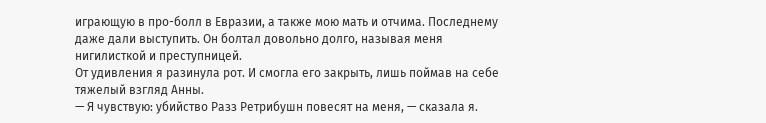играющую в про-болл в Евразии, а также мою мать и отчима. Последнему даже дали выступить. Он болтал довольно долго, называя меня нигилисткой и преступницей.
От удивления я разинула рот. И смогла его закрыть, лишь поймав на себе тяжелый взгляд Анны.
— Я чувствую: убийство Разз Ретрибушн повесят на меня, — сказала я.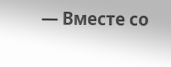— Вместе со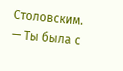Столовским.
— Ты была с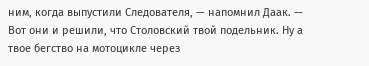ним, когда выпустили Следователя, — напомнил Даак. — Вот они и решили, что Столовский твой подельник. Ну а твое бегство на мотоцикле через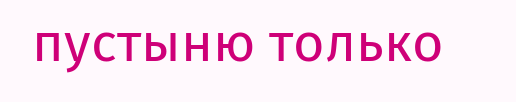пустыню только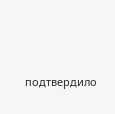подтвердило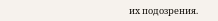их подозрения.